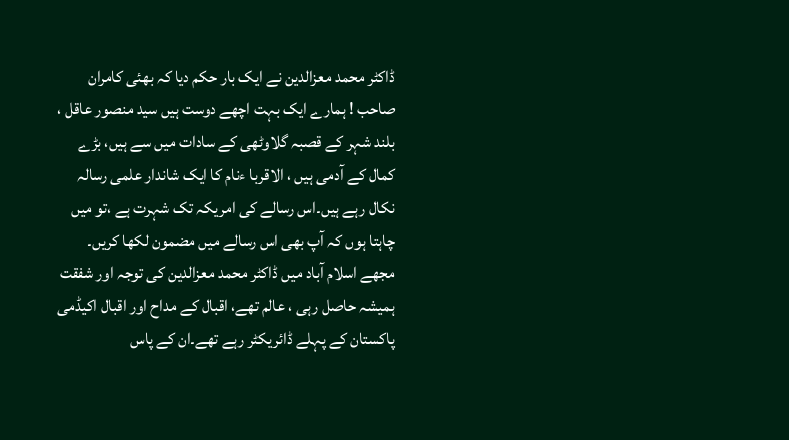ڈاکٹر محمد معزالدین نے ایک بار حکم دیا کہ بھئی کامران صاحب ! ہمارے ایک بہت اچھے دوست ہیں سید منصور عاقل ، بلند شہر کے قصبہ گلاوٹھی کے سادات میں سے ہیں، بڑے کمال کے آدمی ہیں ، الاقربا ءنام کا ایک شاندار علمی رسالہ نکال رہے ہیں۔اس رسالے کی امریکہ تک شہرت ہے ،تو میں چاہتا ہوں کہ آپ بھی اس رسالے میں مضمون لکھا کریں۔ مجھے اسلام آباد میں ڈاکٹر محمد معزالدین کی توجہ اور شفقت ہمیشہ حاصل رہی ، عالم تھے، اقبال کے مداح اور اقبال اکیڈمی پاکستان کے پہلے ڈائریکٹر رہے تھے۔ان کے پاس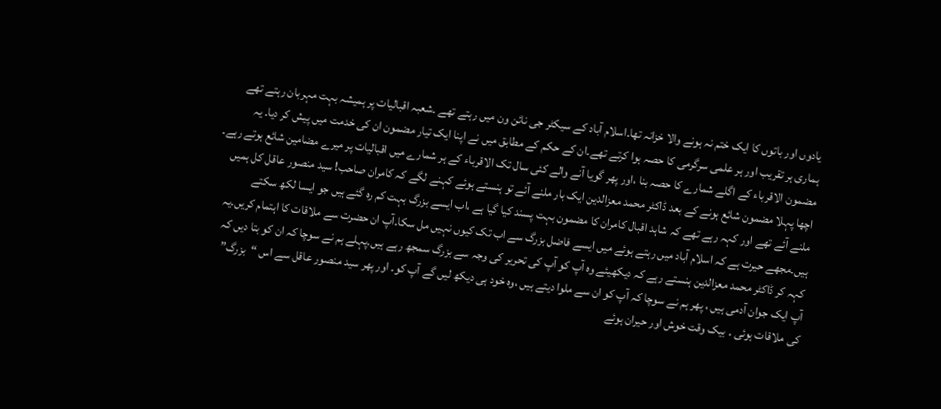یادوں اور باتوں کا ایک ختم نہ ہونے والا خزانہ تھا۔اسلام آباد کے سیکٹر جی نائن ون میں رہتے تھے ۔شعبہ اقبالیات پر ہمیشہ بہت مہربان رہتے تھے ہماری ہر تقریب اور ہر علمی سرگرمی کا حصہ ہوا کرتے تھے۔ان کے حکم کے مطابق میں نے اپنا ایک تیار مضمون ان کی خدمت میں پیش کر دیا۔ یہ مضمون الاقرباء کے اگلے شمارے کا حصہ بنا ،اور پھر گویا آنے والے کئی سال تک الاقرباء کے ہر شمارے میں اقبالیات پر میرے مضامین شائع ہوتے رہے۔ اچھا پہلا مضمون شائع ہونے کے بعد ڈاکٹر محمد معزالدین ایک بار ملنے آئے تو ہنستے ہوئے کہنے لگے کہ کامران صاحب! سید منصور عاقل کل ہمیں ملنے آئے تھے اور کہہ رہے تھے کہ شاہد اقبال کامران کا مضمون بہت پسند کیا گیا ہے ،اب ایسے بزرگ بہت کم رہ گئے ہیں جو ایسا لکھ سکتے ہیں۔مجھے حیرت ہے کہ اسلام آباد میں رہتے ہوئے میں ایسے فاضل بزرگ سے اب تک کیوں نہیں مل سکا۔آپ ان حضرت سے ملاقات کا اہتمام کریں۔یہ کہہ کر ڈاکٹر محمد معزالدین ہنستے رہے کہ دیکھیئے وہ آپ کو آپ کی تحریر کی وجہ سے بزرگ سمجھ رہے ہیں۔پہلے ہم نے سوچا کہ ان کو بتا دیں کہ آپ ایک جوان آدمی ہیں ، پھر ہم نے سوچا کہ آپ کو ان سے ملوا دیتے ہیں ،وہ خود ہی دیکھ لیں گے آپ کو۔ اور پھر سید منصور عاقل سے اس “بزرگ” کی ملاقات ہوئی ۔ بیک وقت خوش اور حیران ہوئے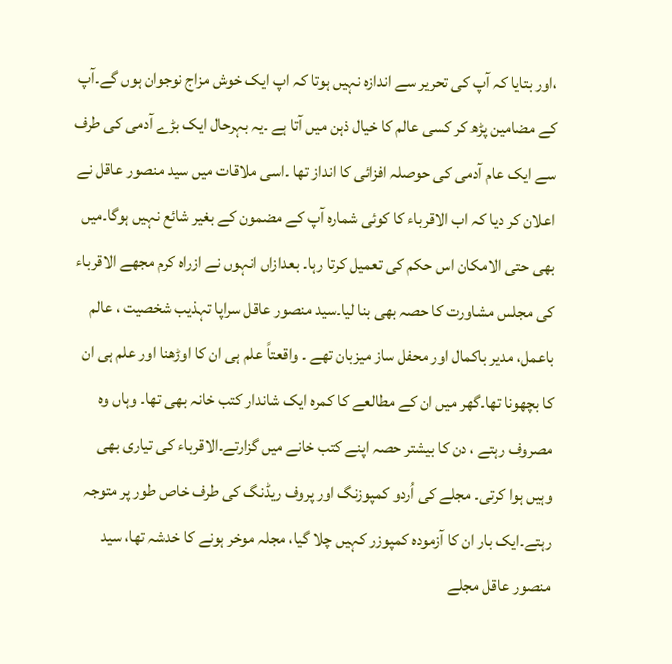،اور بتایا کہ آپ کی تحریر سے اندازہ نہیں ہوتا کہ اپ ایک خوش مزاج نوجوان ہوں گے۔آپ کے مضامین پڑھ کر کسی عالم کا خیال ذہن میں آتا ہے ۔یہ بہرحال ایک بڑے آدمی کی طرف سے ایک عام آدمی کی حوصلہ افزائی کا انداز تھا ۔اسی ملاقات میں سید منصور عاقل نے اعلان کر دیا کہ اب الاقرباء کا کوئی شمارہ آپ کے مضمون کے بغیر شائع نہیں ہوگا۔میں بھی حتی الامکان اس حکم کی تعمیل کرتا رہا۔ بعدازاں انہوں نے ازراہ کرم مجھے الاقرباء کی مجلس مشاورت کا حصہ بھی بنا لیا۔سید منصور عاقل سراپا تہذیب شخصیت ، عالم باعمل، مدیر باکمال اور محفل ساز میزبان تھے ۔ واقعتاً علم ہی ان کا اوڑھنا اور علم ہی ان کا بچھونا تھا۔گھر میں ان کے مطالعے کا کمرہ ایک شاندار کتب خانہ بھی تھا۔ وہاں وہ مصروف رہتے ، دن کا بیشتر حصہ اپنے کتب خانے میں گزارتے۔الاقرباء کی تیاری بھی وہیں ہوا کرتی۔ مجلے کی اُردو کمپوزنگ اور پروف ریڈنگ کی طرف خاص طور پر متوجہ رہتے۔ایک بار ان کا آزمودہ کمپوزر کہیں چلا گیا، مجلہ موخر ہونے کا خدشہ تھا، سید منصور عاقل مجلے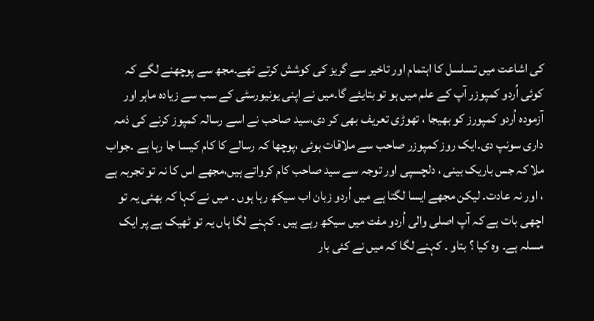کی اشاعت میں تسلسل کا اہتمام اور تاخیر سے گریز کی کوشش کرتے تھے۔مجھ سے پوچھنے لگے کہ کوئی اُردو کمپوزر آپ کے علم میں ہو تو بتایئے گا۔میں نے اپنی یونیورسٹی کے سب سے زیادہ ماہر اور آزمودہ اُردو کمپورز کو بھیجا ، تھوڑی تعریف بھی کر دی،سید صاحب نے اسے رسالہ کمپوز کرنے کی ذمہ داری سونپ دی۔ایک روز کمپوزر صاحب سے ملاقات ہوئی ،پوچھا کہ رسالے کا کام کیسا جا رہا ہے ۔جواب ملا کہ جس باریک بینی ، دلچسپی اور توجہ سے سید صاحب کام کرواتے ہیں،مجھے اس کا نہ تو تجربہ ہے ، اور نہ عادت۔ لیکن مجھے ایسا لگتا ہے میں اُردو زبان اب سیکھ رہا ہوں ۔ میں نے کہا کہ بھئی یہ تو اچھی بات ہے کہ آپ اصلی والی اُردو مفت میں سیکھ رہے ہیں ۔ کہنے لگا ہاں یہ تو ٹھیک ہے پر ایک مسلہ ہے۔ وہ کیا ؟ بتاو ۔ کہنے لگا کہ میں نے کئی بار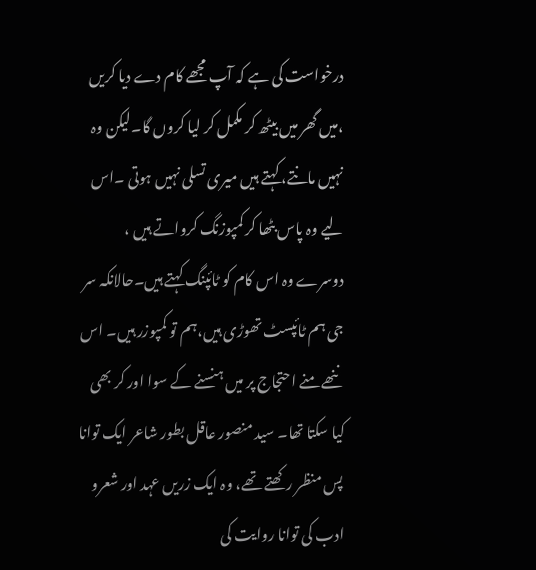درخواست کی ہے کہ آپ مجھے کام دے دیا کریں ،میں گھر میں بیٹھ کر مکمل کر لیا کروں گا۔لیکن وہ نہیں مانتے، کہتے ہیں میری تسلی نہیں ہوتی ۔اس لیے وہ پاس بٹھا کر کمپوزنگ کرواتے ہیں ، دوسرے وہ اس کام کو ٹائپنگ کہتے ہیں۔حالانکہ سر جی ہم ٹائپسٹ تھوڑی ہیں،ہم تو کمپوزر ہیں۔ اس ننھے منے احتجاج پر میں ہنسنے کے سوا اور کر بھی کیا سکتا تھا۔ سید منصور عاقل بطور شاعر ایک توانا پس منظر رکھتے تھے، وہ ایک زریں عہد اور شعرو ادب کی توانا روایت کی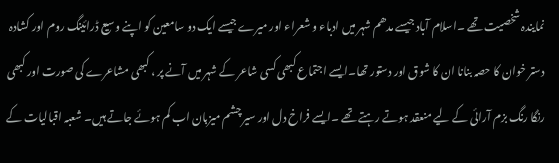نمایندہ شخصیت تھے ۔اسلام آباد جیسے مدھم شہر میں ادباء و شعراء اور میرے جیسے ایک دو سامعین کو اپنے وسیع ڈرائینگ روم اور کشادہ دستر خوان کا حصہ بنانا ان کا شوق اور دستور تھا۔ایسے اجتماع کبھی کسی شاعر کے شہر میں آنے پر ، کبھی مشاعرے کی صورت اور کبھی رنگا رنگ بزم آرائی کے لیے منعقد ہوتے رہتے تھے ۔ایسے فراخ دل اور سیر چشم میزبان اب کم ہوئے جاتے ہیں۔ شعبہ اقبالیات کے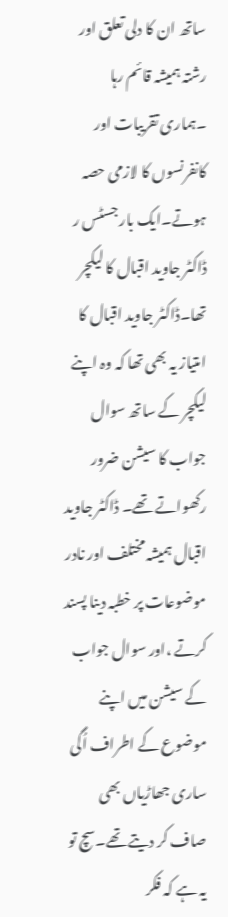ساتھ ان کا دلی تعلق اور رشتہ ہمیشہ قائم رہا ۔ہماری تقریبات اور کانفرنسوں کا لازمی حصہ ہوتے۔ایک بار جسٹس ر ڈاکٹر جاوید اقبال کا لیکچر تھا۔ڈاکٹر جاوید اقبال کا امتیاز یہ بھی تھا کہ وہ اپنے لیکچر کے ساتھ سوال جواب کا سیشن ضرور رکھواتے تھے۔ ڈاکٹر جاوید اقبال ہمیشہ مختلف اور نادر موضوعات پر خطبہ دینا پسند کرتے ،اور سوال جواب کے سیشن میں اپنے موضوع کے اطراف اُگی ساری جھاڑیاں بھی صاف کر دیتے تھے۔سچ تو یہ ہے کہ فکر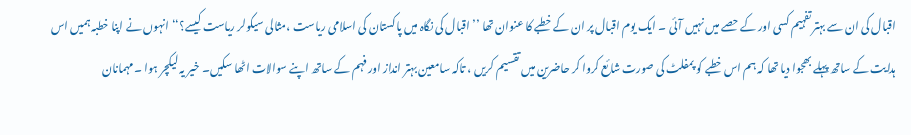اقبال کی ان سے بہتر تفہیم کسی اور کے حصے میں نہیں آئی ۔ ایک یوم اقبال پر ان کے خطبے کا عنوان تھا ’’ اقبال کی نگاہ میں پاکستان کی اسلامی ریاست ،مثالی سیکولر ریاست کیسے؟‘‘ انہوں نے اپنا خطبہ ہمیں اس ہدایت کے ساتھ پہلے بھجوا دیا تھا کہ ہم اس خطبے کو پمفلٹ کی صورت شائع کروا کر حاضرین میں تقسیم کریں ، تاکہ سامعین بہتر انداز اور فہم کے ساتھ اپنے سوالات اٹھا سکیں۔ خیر یہ لیکچر ہوا ۔مہمانان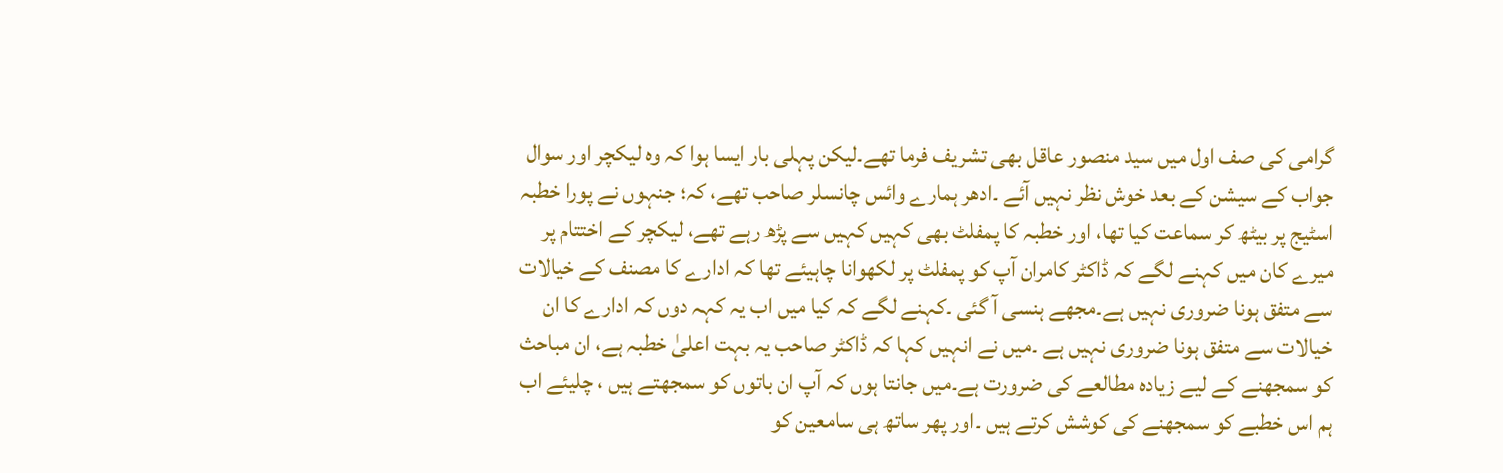گرامی کی صف اول میں سید منصور عاقل بھی تشریف فرما تھے۔لیکن پہلی بار ایسا ہوا کہ وہ لیکچر اور سوال جواب کے سیشن کے بعد خوش نظر نہیں آئے ۔ادھر ہمارے وائس چانسلر صاحب تھے، کہ؛ جنہوں نے پورا خطبہ اسٹیج پر بیٹھ کر سماعت کیا تھا، اور خطبہ کا پمفلٹ بھی کہیں کہیں سے پڑھ رہے تھے، لیکچر کے اختتام پر میرے کان میں کہنے لگے کہ ڈاکٹر کامران آپ کو پمفلٹ پر لکھوانا چاہیئے تھا کہ ادارے کا مصنف کے خیالات سے متفق ہونا ضروری نہیں ہے۔مجھے ہنسی آ گئی ۔کہنے لگے کہ کیا میں اب یہ کہہ دوں کہ ادارے کا ان خیالات سے متفق ہونا ضروری نہیں ہے ۔میں نے انہیں کہا کہ ڈاکٹر صاحب یہ بہت اعلیٰ خطبہ ہے، ان مباحث کو سمجھنے کے لیے زیادہ مطالعے کی ضرورت ہے۔میں جانتا ہوں کہ آپ ان باتوں کو سمجھتے ہیں ، چلیئے اب ہم اس خطبے کو سمجھنے کی کوشش کرتے ہیں ۔اور پھر ساتھ ہی سامعین کو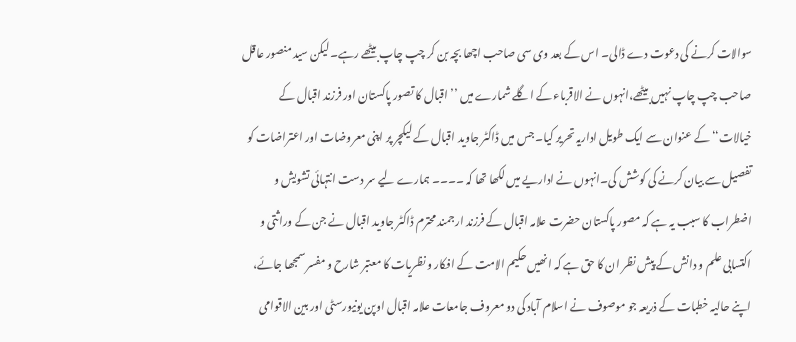سوالات کرنے کی دعوت دے ڈالی۔ اس کے بعد وی سی صاحب اچھا بچہ بن کر چپ چاپ بیٹھے رہے۔ لیکن سید منصور عاقل صاحب چپ چاپ نہیں بیٹھے،انہوں نے الاقرباء کے اگلے شمارے میں ’’ اقبال کا تصور پاکستان اور فرزند اقبال کے خیالات‘‘ کے عنوان سے ایک طویل اداریہ تحریر کیا۔ جس میں ڈاکٹر جاوید اقبال کے لیکچر پر اپنی معروضات اور اعتراضات کو تفصیل سے بیان کرنے کی کوشش کی۔انہوں نے اداریے میں لکھا تھا کہ ۔۔۔۔ ہمارے لیے سر دست انتہائی تشویش و اضطراب کا سبب یہ ہے کہ مصور پاکستان حضرت علامہ اقبال کے فرزند ارجمند محترم ڈاکٹر جاوید اقبال نے جن کے وراثتی و اکتسابی علم و دانش کے پیش نظر ان کا حق ہے کہ انھیں حکیم الامت کے افکار و نظریات کا معتبر شارح و مفسر سمجھا جائے، اپنے حالیہ خطبات کے ذریعہ جو موصوف نے اسلام آباد کی دو معروف جامعات علامہ اقبال اوپن یونیورسٹی اور بین الاقوامی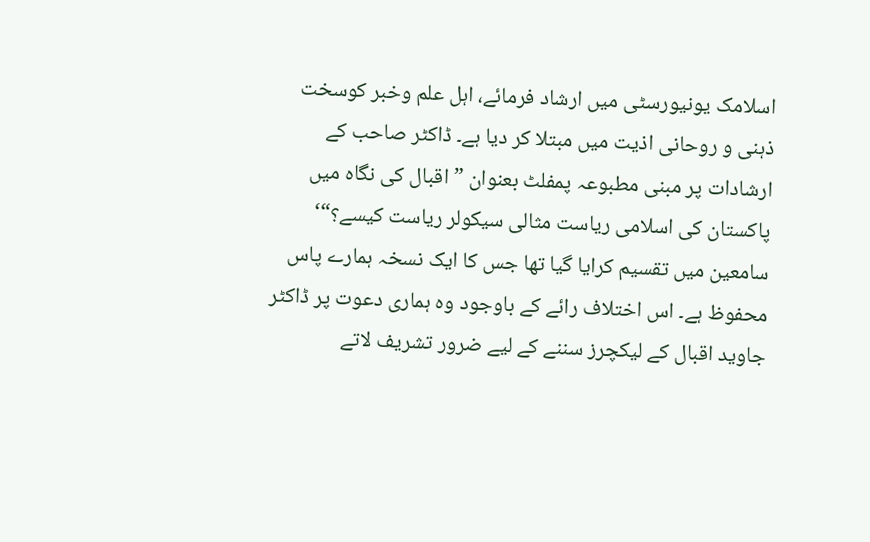اسلامک یونیورسٹی میں ارشاد فرمائے، اہل علم وخبر کوسخت ذہنی و روحانی اذیت میں مبتلا کر دیا ہے۔ ڈاکٹر صاحب کے ارشادات پر مبنی مطبوعہ پمفلٹ بعنوان ” اقبال کی نگاہ میں پاکستان کی اسلامی ریاست مثالی سیکولر ریاست کیسے؟“‘ سامعین میں تقسیم کرایا گیا تھا جس کا ایک نسخہ ہمارے پاس محفوظ ہے۔ اس اختلاف رائے کے باوجود وہ ہماری دعوت پر ڈاکٹر جاوید اقبال کے لیکچرز سننے کے لیے ضرور تشریف لاتے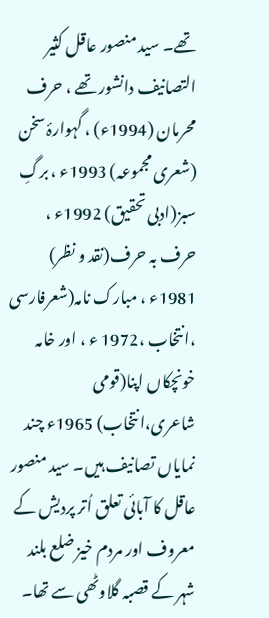تھے۔ سید منصور عاقل کثیر التصانیف دانشور تھے ، حرف محرمان (1994ء) ، گہوارۂ سخن (شعری مجموعہ) 1993ء ، برگِ سبز(ادبی تحقیق) 1992ء ، حرف بہ حرف(نقد و نظر) 1981ء ، مبارک نامہ(شعرفارسی ،انتخاب ،1972 ء ، اور خامہ خونچکاں اپنا(قومی شاعری،انتخاب) 1965ء چند نمایاں تصانیف ہیں۔ سید منصور عاقل کا آبائی تعلق اُتر پردیش کے معروف اور مردم خیز ضلع بلند شہر کے قصبہ گلاوٹھی سے تھا۔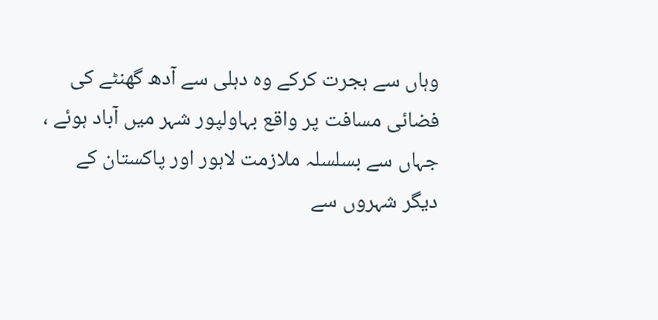وہاں سے ہجرت کرکے وہ دہلی سے آدھ گھنٹے کی فضائی مسافت پر واقع بہاولپور شہر میں آباد ہوئے ، جہاں سے بسلسلہ ملازمت لاہور اور پاکستان کے دیگر شہروں سے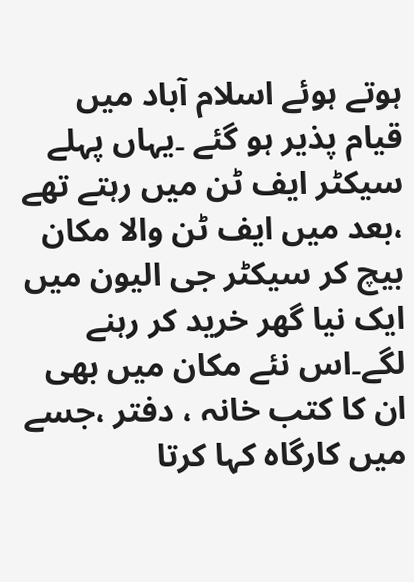ہوتے ہوئے اسلام آباد میں قیام پذیر ہو گئے ۔یہاں پہلے سیکٹر ایف ٹن میں رہتے تھے ،بعد میں ایف ٹن والا مکان بیچ کر سیکٹر جی الیون میں ایک نیا گھر خرید کر رہنے لگے۔اس نئے مکان میں بھی ان کا کتب خانہ ، دفتر ،جسے میں کارگاہ کہا کرتا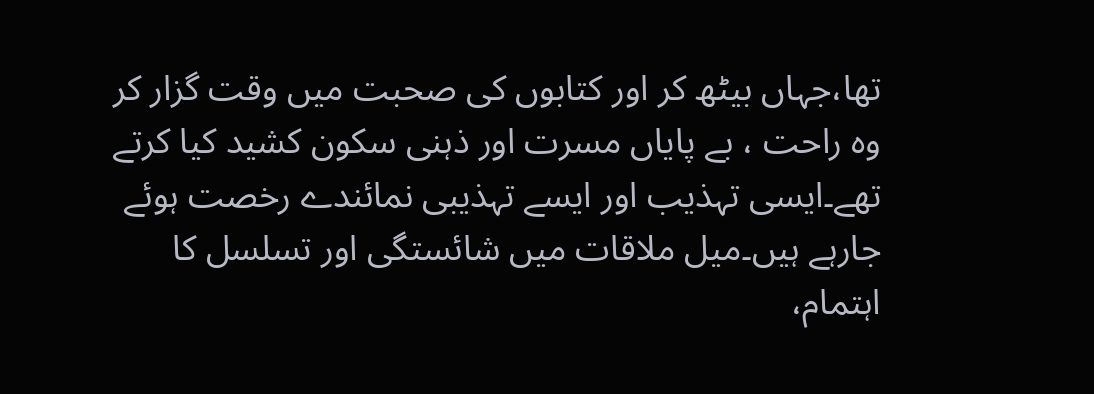تھا،جہاں بیٹھ کر اور کتابوں کی صحبت میں وقت گزار کر وہ راحت ، بے پایاں مسرت اور ذہنی سکون کشید کیا کرتے تھے۔ایسی تہذیب اور ایسے تہذیبی نمائندے رخصت ہوئے جارہے ہیں۔میل ملاقات میں شائستگی اور تسلسل کا اہتمام،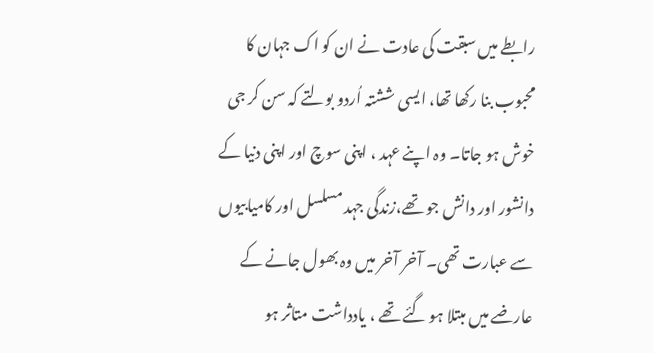رابطے میں سبقت کی عادت نے ان کو اک جہان کا محبوب بنا رکھا تھا، ایسی ششتہ اُردو بولتے کہ سن کر جی خوش ہو جاتا۔ وہ اپنے عہد ، اپنی سوچ اور اپنی دنیا کے دانشور اور دانش جو تھے،زندگی جہد مسلسل اور کامیابیوں سے عبارت تھی۔ آخر آخر میں وہ بھول جانے کے عارضے میں مبتلا ہو گئے تھے ، یادداشت متاثر ہو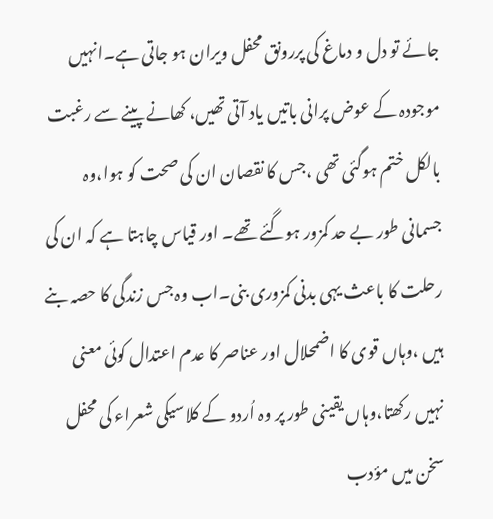جائے تو دل و دماغ کی پررونق محفل ویران ہو جاتی ہے۔انہیں موجودہ کے عوض پرانی باتیں یاد آتی تھیں، کھانے پینے سے رغبت بالکل ختم ہوگئی تھی ،جس کا نقصان ان کی صحت کو ہوا،وہ جسمانی طور بے حد کمزور ہوگئے تھے۔ اور قیاس چاہتا ہے کہ ان کی رحلت کا باعث یہی بدنی کمزوری بنی۔اب وہ جس زندگی کا حصہ بنے ہیں ،وہاں قوی کا اضمحلال اور عناصر کا عدم اعتدال کوئی معنی نہیں رکھتا،وہاں یقینی طور پر وہ اُردو کے کلاسیکی شعراء کی محفل سخن میں مؤدب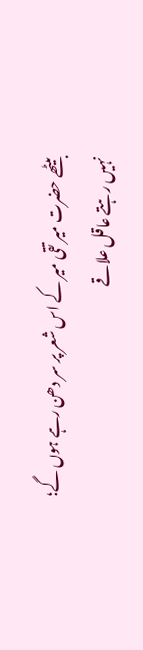بیٹھے حضرت میر تقی میر کے اس شعر پر سر دھن رہے ہوں گے؛
نہیں رہتے عاقل علاقے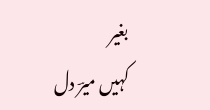بغیر
کہیں میرؔ دل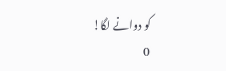کو دوانے لگا!
0